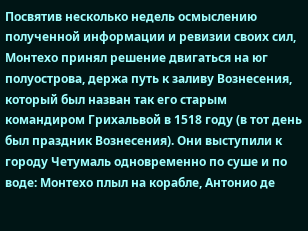Посвятив несколько недель осмыслению полученной информации и ревизии своих сил, Монтехо принял решение двигаться на юг полуострова, держа путь к заливу Вознесения, который был назван так его старым командиром Грихальвой в 1518 году (в тот день был праздник Вознесения). Они выступили к городу Четумаль одновременно по суше и по воде: Монтехо плыл на корабле, Антонио де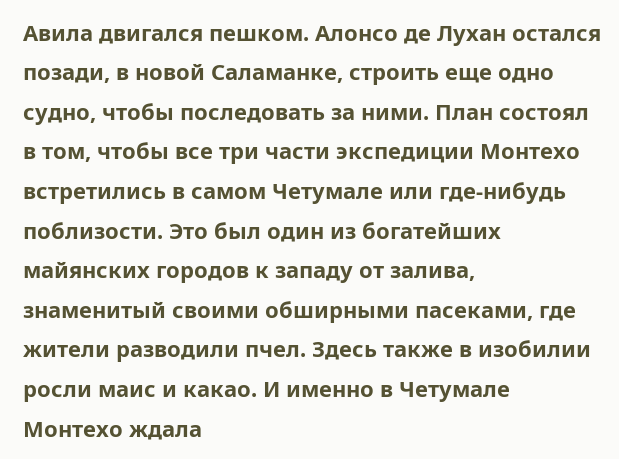Авила двигался пешком. Алонсо де Лухан остался позади, в новой Саламанке, строить еще одно судно, чтобы последовать за ними. План состоял в том, чтобы все три части экспедиции Монтехо встретились в самом Четумале или где-нибудь поблизости. Это был один из богатейших майянских городов к западу от залива, знаменитый своими обширными пасеками, где жители разводили пчел. Здесь также в изобилии росли маис и какао. И именно в Четумале Монтехо ждала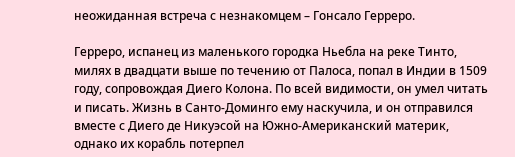неожиданная встреча с незнакомцем – Гонсало Герреро.

Герреро, испанец из маленького городка Ньебла на реке Тинто, милях в двадцати выше по течению от Палоса, попал в Индии в 1509 году, сопровождая Диего Колона. По всей видимости, он умел читать и писать. Жизнь в Санто-Доминго ему наскучила, и он отправился вместе с Диего де Никуэсой на Южно-Американский материк, однако их корабль потерпел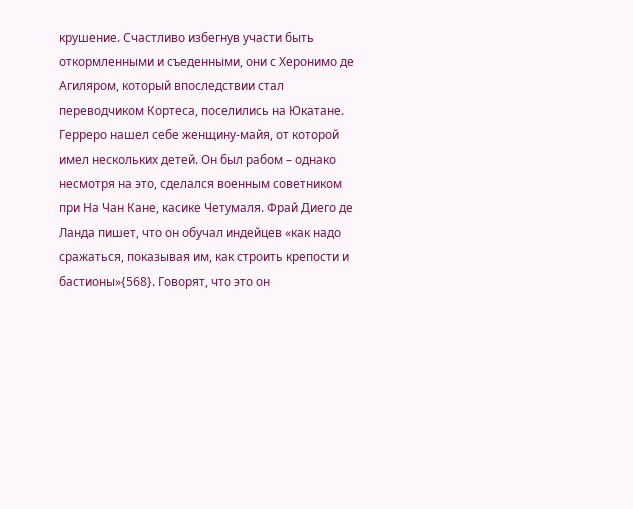крушение. Счастливо избегнув участи быть откормленными и съеденными, они с Херонимо де Агиляром, который впоследствии стал переводчиком Кортеса, поселились на Юкатане. Герреро нашел себе женщину-майя, от которой имел нескольких детей. Он был рабом – однако несмотря на это, сделался военным советником при На Чан Кане, касике Четумаля. Фрай Диего де Ланда пишет, что он обучал индейцев «как надо сражаться, показывая им, как строить крепости и бастионы»{568}. Говорят, что это он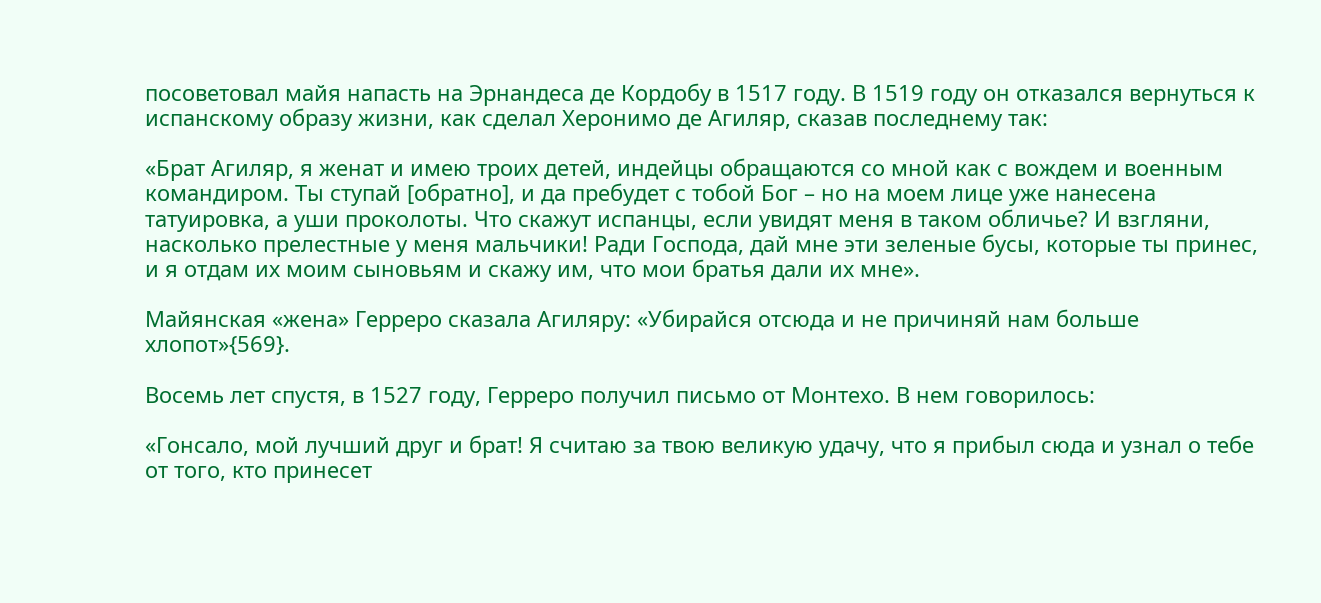посоветовал майя напасть на Эрнандеса де Кордобу в 1517 году. В 1519 году он отказался вернуться к испанскому образу жизни, как сделал Херонимо де Агиляр, сказав последнему так:

«Брат Агиляр, я женат и имею троих детей, индейцы обращаются со мной как с вождем и военным командиром. Ты ступай [обратно], и да пребудет с тобой Бог – но на моем лице уже нанесена татуировка, а уши проколоты. Что скажут испанцы, если увидят меня в таком обличье? И взгляни, насколько прелестные у меня мальчики! Ради Господа, дай мне эти зеленые бусы, которые ты принес, и я отдам их моим сыновьям и скажу им, что мои братья дали их мне».

Майянская «жена» Герреро сказала Агиляру: «Убирайся отсюда и не причиняй нам больше хлопот»{569}.

Восемь лет спустя, в 1527 году, Герреро получил письмо от Монтехо. В нем говорилось:

«Гонсало, мой лучший друг и брат! Я считаю за твою великую удачу, что я прибыл сюда и узнал о тебе от того, кто принесет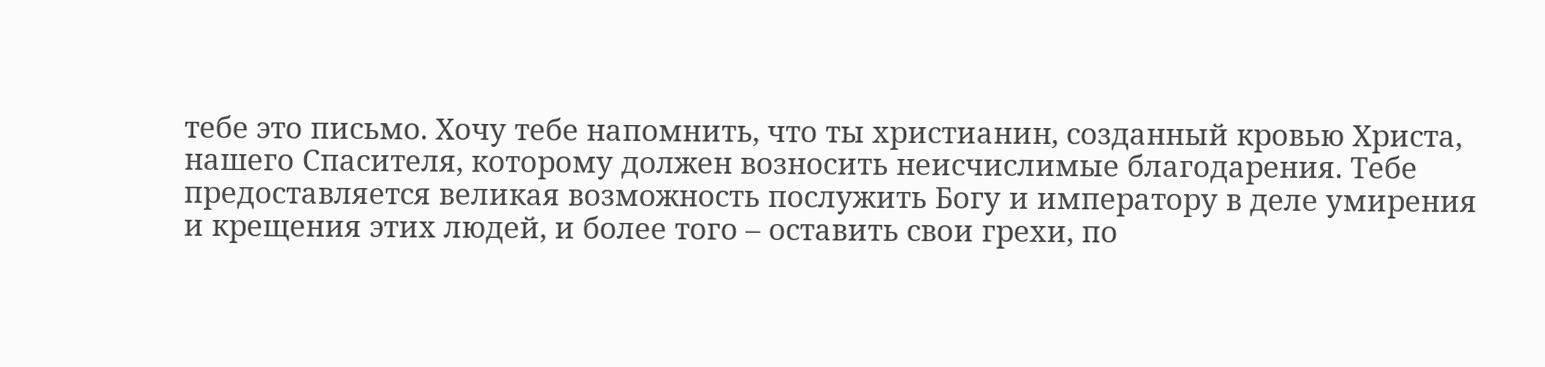тебе это письмо. Хочу тебе напомнить, что ты христианин, созданный кровью Христа, нашего Спасителя, которому должен возносить неисчислимые благодарения. Тебе предоставляется великая возможность послужить Богу и императору в деле умирения и крещения этих людей, и более того – оставить свои грехи, по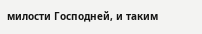милости Господней, и таким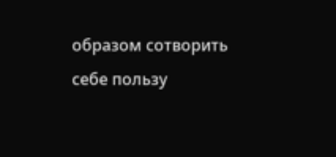образом сотворить себе пользу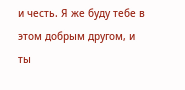и честь. Я же буду тебе в этом добрым другом, и ты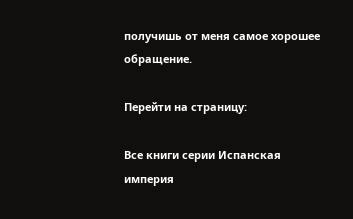получишь от меня самое хорошее обращение.

Перейти на страницу:

Все книги серии Испанская империя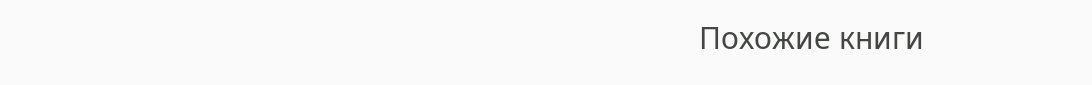Похожие книги